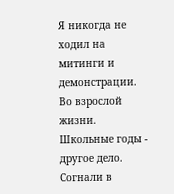Я никогда не ходил на митинги и демонстрации. Во взрослой жизни.
Школьные годы - другое дело. Согнали в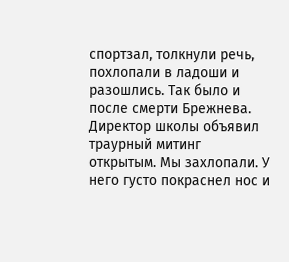спортзал, толкнули речь, похлопали в ладоши и разошлись. Так было и после смерти Брежнева.
Директор школы объявил траурный митинг открытым. Мы захлопали. У него густо покраснел нос и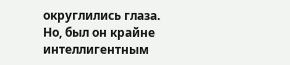округлились глаза. Но, был он крайне интеллигентным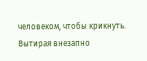человеком, чтобы крикнуть. Вытирая внезапно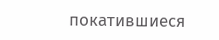покатившиеся